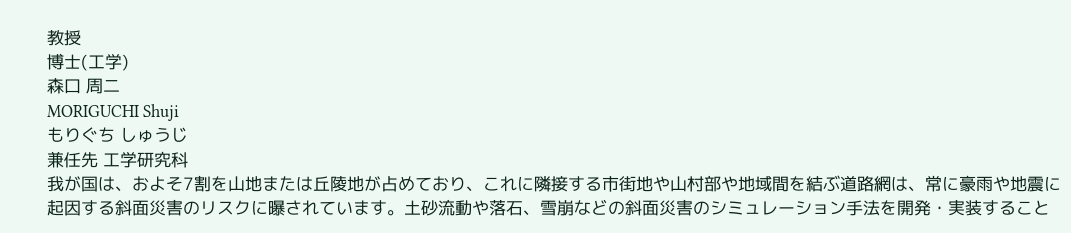教授
博士(工学)
森口 周二
MORIGUCHI Shuji
もりぐち しゅうじ
兼任先 工学研究科
我が国は、およそ7割を山地または丘陵地が占めており、これに隣接する市街地や山村部や地域間を結ぶ道路網は、常に豪雨や地震に起因する斜面災害のリスクに曝されています。土砂流動や落石、雪崩などの斜面災害のシミュレーション手法を開発・実装すること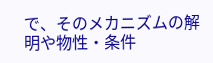で、そのメカニズムの解明や物性・条件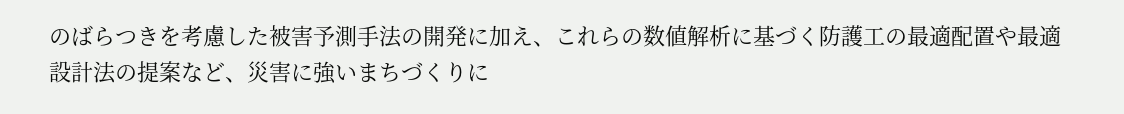のばらつきを考慮した被害予測手法の開発に加え、これらの数値解析に基づく防護工の最適配置や最適設計法の提案など、災害に強いまちづくりに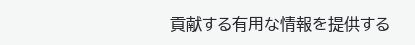貢献する有用な情報を提供する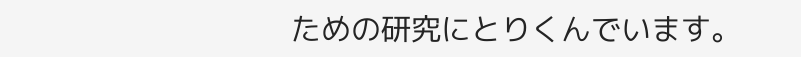ための研究にとりくんでいます。